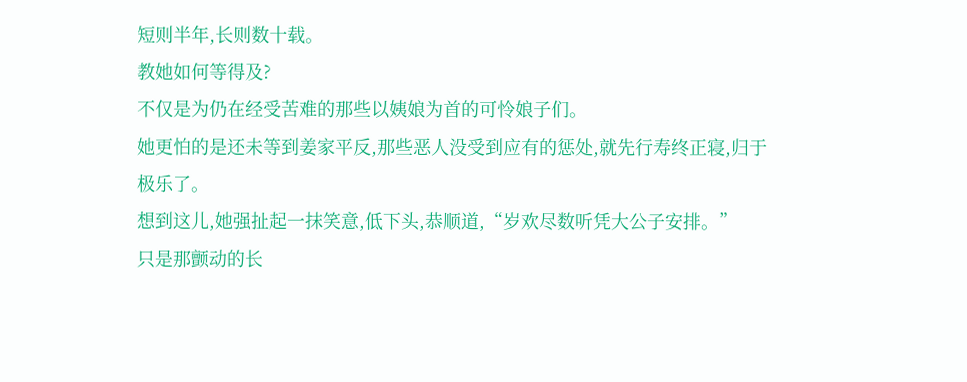短则半年,长则数十载。
教她如何等得及?
不仅是为仍在经受苦难的那些以姨娘为首的可怜娘子们。
她更怕的是还未等到姜家平反,那些恶人没受到应有的惩处,就先行寿终正寝,归于极乐了。
想到这儿,她强扯起一抹笑意,低下头,恭顺道,“岁欢尽数听凭大公子安排。”
只是那颤动的长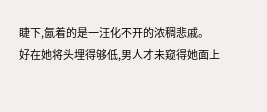睫下,氤着的是一汪化不开的浓稠悲戚。
好在她将头埋得够低,男人才未窥得她面上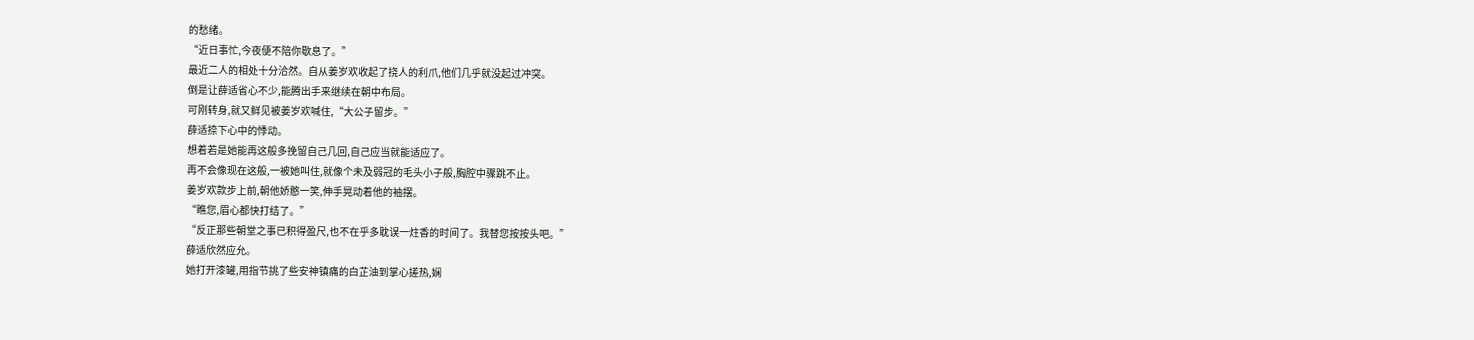的愁绪。
“近日事忙,今夜便不陪你歇息了。”
最近二人的相处十分洽然。自从姜岁欢收起了挠人的利爪,他们几乎就没起过冲突。
倒是让薛适省心不少,能腾出手来继续在朝中布局。
可刚转身,就又鲜见被姜岁欢喊住,“大公子留步。”
薛适捺下心中的悸动。
想着若是她能再这般多挽留自己几回,自己应当就能适应了。
再不会像现在这般,一被她叫住,就像个未及弱冠的毛头小子般,胸腔中骤跳不止。
姜岁欢款步上前,朝他娇憨一笑,伸手晃动着他的袖摆。
“瞧您,眉心都快打结了。”
“反正那些朝堂之事已积得盈尺,也不在乎多耽误一炷香的时间了。我替您按按头吧。”
薛适欣然应允。
她打开漆罐,用指节挑了些安神镇痛的白芷油到掌心搓热,娴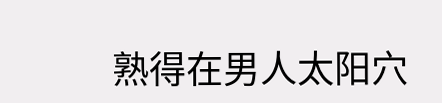熟得在男人太阳穴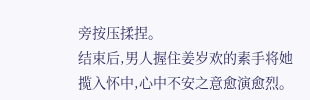旁按压揉捏。
结束后,男人握住姜岁欢的素手将她揽入怀中,心中不安之意愈演愈烈。